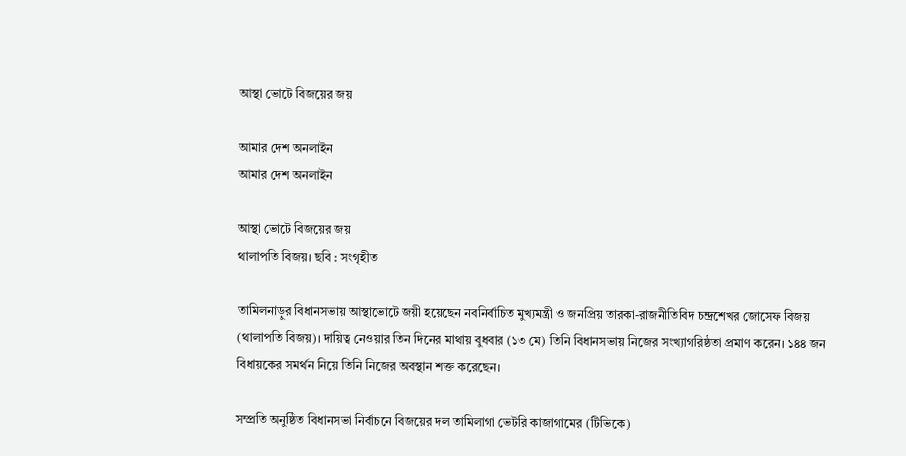আস্থা ভোটে বিজয়ের জয়

আমার দেশ অনলাইন
আমার দেশ অনলাইন

আস্থা ভোটে বিজয়ের জয়
থালাপতি বিজয়। ছবি : সংগৃহীত

তামিলনাড়ুর বিধানসভায় আস্থাভোটে জয়ী হয়েছেন নবনির্বাচিত মুখ্যমন্ত্রী ও জনপ্রিয় তারকা-রাজনীতিবিদ চন্দ্রশেখর জোসেফ বিজয় (থালাপতি বিজয়)। দায়িত্ব নেওয়ার তিন দিনের মাথায় বুধবার (১৩ মে) তিনি বিধানসভায় নিজের সংখ্যাগরিষ্ঠতা প্রমাণ করেন। ১৪৪ জন বিধায়কের সমর্থন নিয়ে তিনি নিজের অবস্থান শক্ত করেছেন।

সম্প্রতি অনুষ্ঠিত বিধানসভা নির্বাচনে বিজয়ের দল তামিলাগা ভেটরি কাজাগামের (টিভিকে)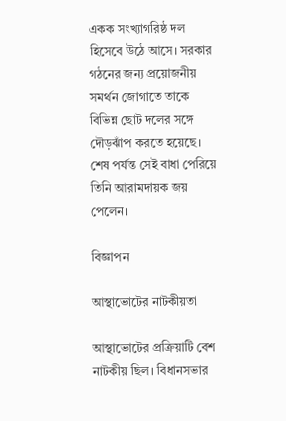একক সংখ্যাগরিষ্ঠ দল হিসেবে উঠে আসে। সরকার গঠনের জন্য প্রয়োজনীয় সমর্থন জোগাতে তাকে বিভিন্ন ছোট দলের সঙ্গে দৌড়ঝাঁপ করতে হয়েছে। শেষ পর্যন্ত সেই বাধা পেরিয়ে তিনি আরামদায়ক জয় পেলেন।

বিজ্ঞাপন

আস্থাভোটের নাটকীয়তা

আস্থাভোটের প্রক্রিয়াটি বেশ নাটকীয় ছিল। বিধানসভার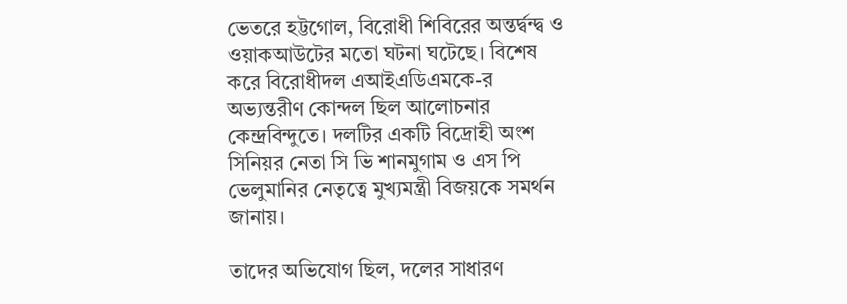ভেতরে হট্টগোল, বিরোধী শিবিরের অন্তর্দ্বন্দ্ব ও ওয়াকআউটের মতো ঘটনা ঘটেছে। বিশেষ করে বিরোধীদল এআইএডিএমকে-র অভ্যন্তরীণ কোন্দল ছিল আলোচনার কেন্দ্রবিন্দুতে। দলটির একটি বিদ্রোহী অংশ সিনিয়র নেতা সি ভি শানমুগাম ও এস পি ভেলুমানির নেতৃত্বে মুখ্যমন্ত্রী বিজয়কে সমর্থন জানায়।

তাদের অভিযোগ ছিল, দলের সাধারণ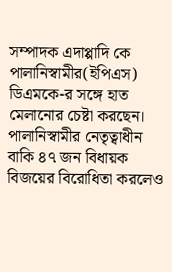সম্পাদক এদাপ্পাদি কে পালানিস্বামীর(ইপিএস) ডিএমকে-র সঙ্গে হাত মেলানোর চেষ্টা করছেন। পালানিস্বামীর নেতৃত্বাধীন বাকি ৪৭ জন বিধায়ক বিজয়ের বিরোধিতা করলেও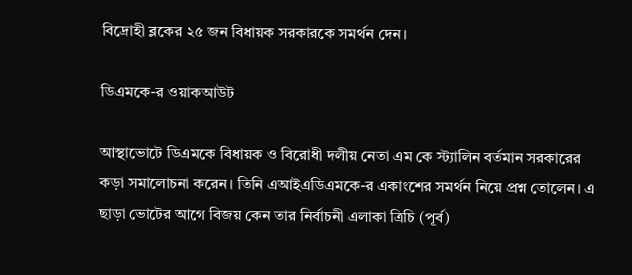বিদ্রোহী ব্লকের ২৫ জন বিধায়ক সরকারকে সমর্থন দেন।

ডিএমকে-র ওয়াকআউট

আস্থাভোটে ডিএমকে বিধায়ক ও বিরোধী দলীয় নেতা এম কে স্ট্যালিন বর্তমান সরকারের কড়া সমালোচনা করেন। তিনি এআইএডিএমকে-র একাংশের সমর্থন নিয়ে প্রশ্ন তোলেন। এ ছাড়া ভোটের আগে বিজয় কেন তার নির্বাচনী এলাকা ত্রিচি (পূর্ব)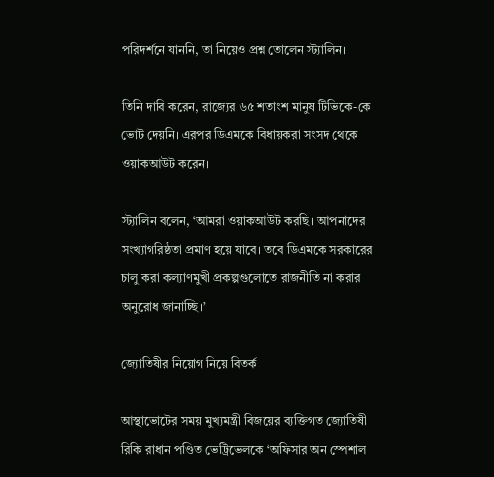পরিদর্শনে যাননি, তা নিয়েও প্রশ্ন তোলেন স্ট্যালিন।

তিনি দাবি করেন, রাজ্যের ৬৫ শতাংশ মানুষ টিভিকে-কে ভোট দেয়নি। এরপর ডিএমকে বিধায়করা সংসদ থেকে ওয়াকআউট করেন।

স্ট্যালিন বলেন, ‘আমরা ওয়াকআউট করছি। আপনাদের সংখ্যাগরিষ্ঠতা প্রমাণ হয়ে যাবে। তবে ডিএমকে সরকারের চালু করা কল্যাণমুখী প্রকল্পগুলোতে রাজনীতি না করার অনুরোধ জানাচ্ছি।’

জ্যোতিষীর নিয়োগ নিয়ে বিতর্ক

আস্থাভোটের সময় মুখ্যমন্ত্রী বিজয়ের ব্যক্তিগত জ্যোতিষী রিকি রাধান পণ্ডিত ভেট্রিভেলকে ‘অফিসার অন স্পেশাল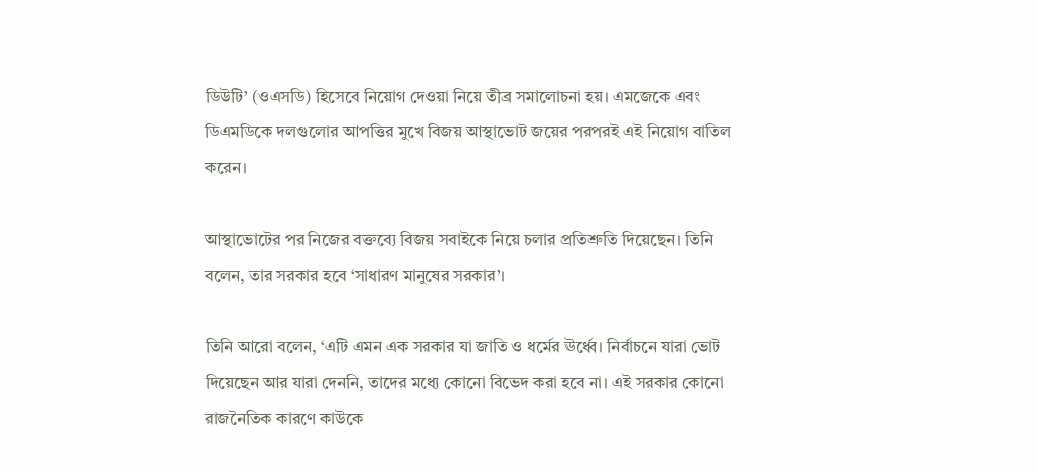ডিউটি’ (ওএসডি) হিসেবে নিয়োগ দেওয়া নিয়ে তীব্র সমালোচনা হয়। এমজেকে এবং ডিএমডিকে দলগুলোর আপত্তির মুখে বিজয় আস্থাভোট জয়ের পরপরই এই নিয়োগ বাতিল করেন।

আস্থাভোটের পর নিজের বক্তব্যে বিজয় সবাইকে নিয়ে চলার প্রতিশ্রুতি দিয়েছেন। তিনি বলেন, তার সরকার হবে ‘সাধারণ মানুষের সরকার’।

তিনি আরো বলেন, ‘এটি এমন এক সরকার যা জাতি ও ধর্মের ঊর্ধ্বে। নির্বাচনে যারা ভোট দিয়েছেন আর যারা দেননি, তাদের মধ্যে কোনো বিভেদ করা হবে না। এই সরকার কোনো রাজনৈতিক কারণে কাউকে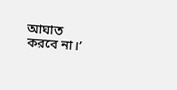আঘাত করবে না।’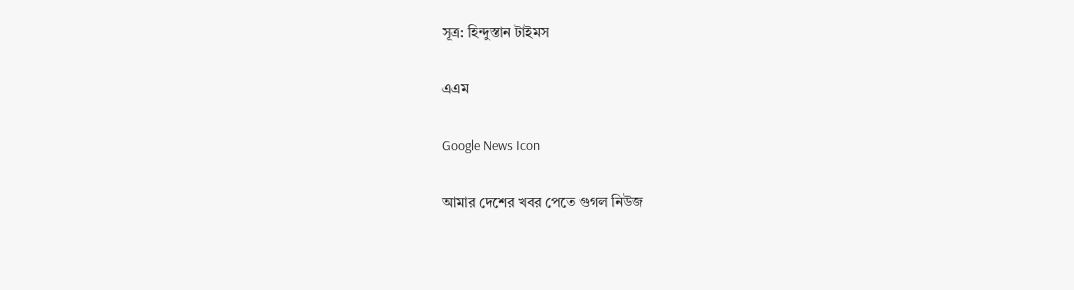সূত্র: হিন্দুস্তান টাইমস

এএম

Google News Icon

আমার দেশের খবর পেতে গুগল নিউজ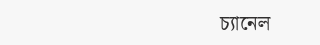চ্যানেল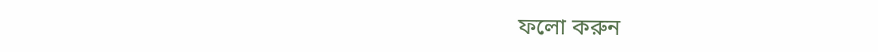ফলো করুন